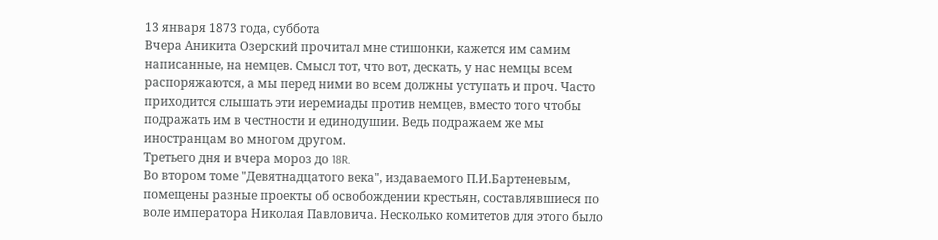13 января 1873 года, суббота
Вчера Аникита Озерский прочитал мне стишонки, кажется им самим написанные, на немцев. Смысл тот, что вот, дескать, у нас немцы всем распоряжаются, а мы перед ними во всем должны уступать и проч. Часто приходится слышать эти иеремиады против немцев, вместо того чтобы подражать им в честности и единодушии. Ведь подражаем же мы иностранцам во многом другом.
Третьего дня и вчера мороз до 18R.
Во втором томе "Девятнадцатого века", издаваемого П.И.Бартеневым, помещены разные проекты об освобождении крестьян, составлявшиеся по воле императора Николая Павловича. Несколько комитетов для этого было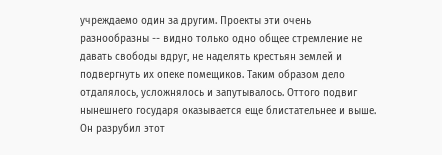учреждаемо один за другим. Проекты эти очень разнообразны -- видно только одно общее стремление не давать свободы вдруг, не наделять крестьян землей и подвергнуть их опеке помещиков. Таким образом дело отдалялось, усложнялось и запутывалось. Оттого подвиг нынешнего государя оказывается еще блистательнее и выше. Он разрубил этот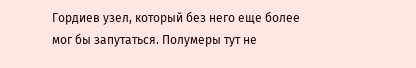Гордиев узел, который без него еще более мог бы запутаться. Полумеры тут не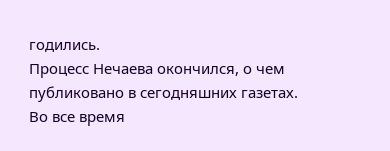годились.
Процесс Нечаева окончился, о чем публиковано в сегодняшних газетах. Во все время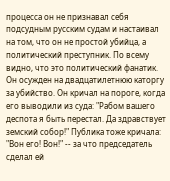процесса он не признавал себя подсудным русским судам и настаивал на том, что он не простой убийца, а политический преступник. По всему видно, что это политический фанатик. Он осужден на двадцатилетнюю каторгу за убийство. Он кричал на пороге, когда его выводили из суда: "Рабом вашего деспота я быть перестал. Да здравствует земский собор!" Публика тоже кричала: "Вон его! Вон!" -- за что председатель сделал ей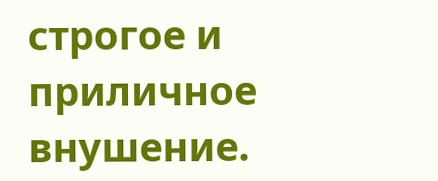строгое и приличное внушение.